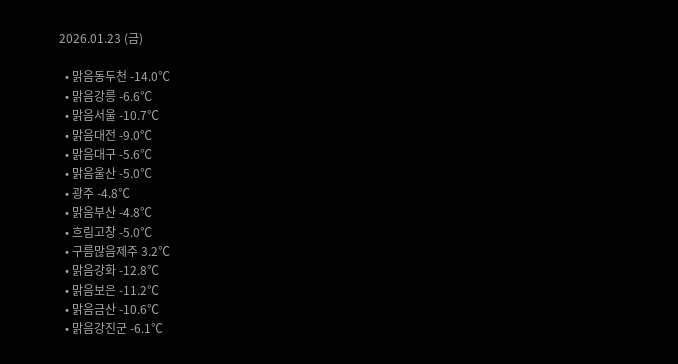2026.01.23 (금)

  • 맑음동두천 -14.0℃
  • 맑음강릉 -6.6℃
  • 맑음서울 -10.7℃
  • 맑음대전 -9.0℃
  • 맑음대구 -5.6℃
  • 맑음울산 -5.0℃
  • 광주 -4.8℃
  • 맑음부산 -4.8℃
  • 흐림고창 -5.0℃
  • 구름많음제주 3.2℃
  • 맑음강화 -12.8℃
  • 맑음보은 -11.2℃
  • 맑음금산 -10.6℃
  • 맑음강진군 -6.1℃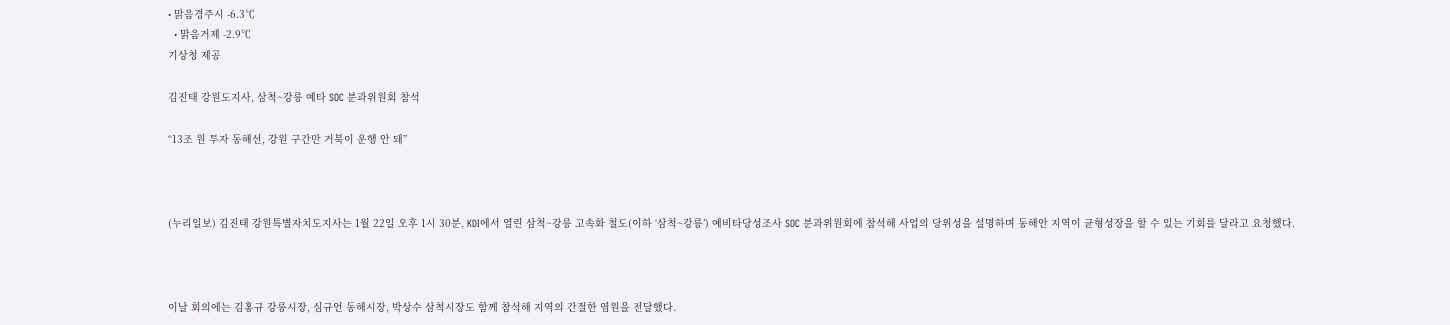• 맑음경주시 -6.3℃
  • 맑음거제 -2.9℃
기상청 제공

김진태 강원도지사, 삼척~강릉 예타 SOC 분과위원회 참석

“13조 원 투자 동해선, 강원 구간만 거북이 운행 안 돼”



(누리일보) 김진태 강원특별자치도지사는 1월 22일 오후 1시 30분, KDI에서 열린 삼척~강릉 고속화 철도(이하 ‘삼척~강릉’) 예비타당성조사 SOC 분과위원회에 참석해 사업의 당위성을 설명하며 동해안 지역이 균형성장을 할 수 있는 기회를 달라고 요청했다.



이날 회의에는 김홍규 강릉시장, 심규언 동해시장, 박상수 삼척시장도 함께 참석해 지역의 간절한 염원을 전달했다.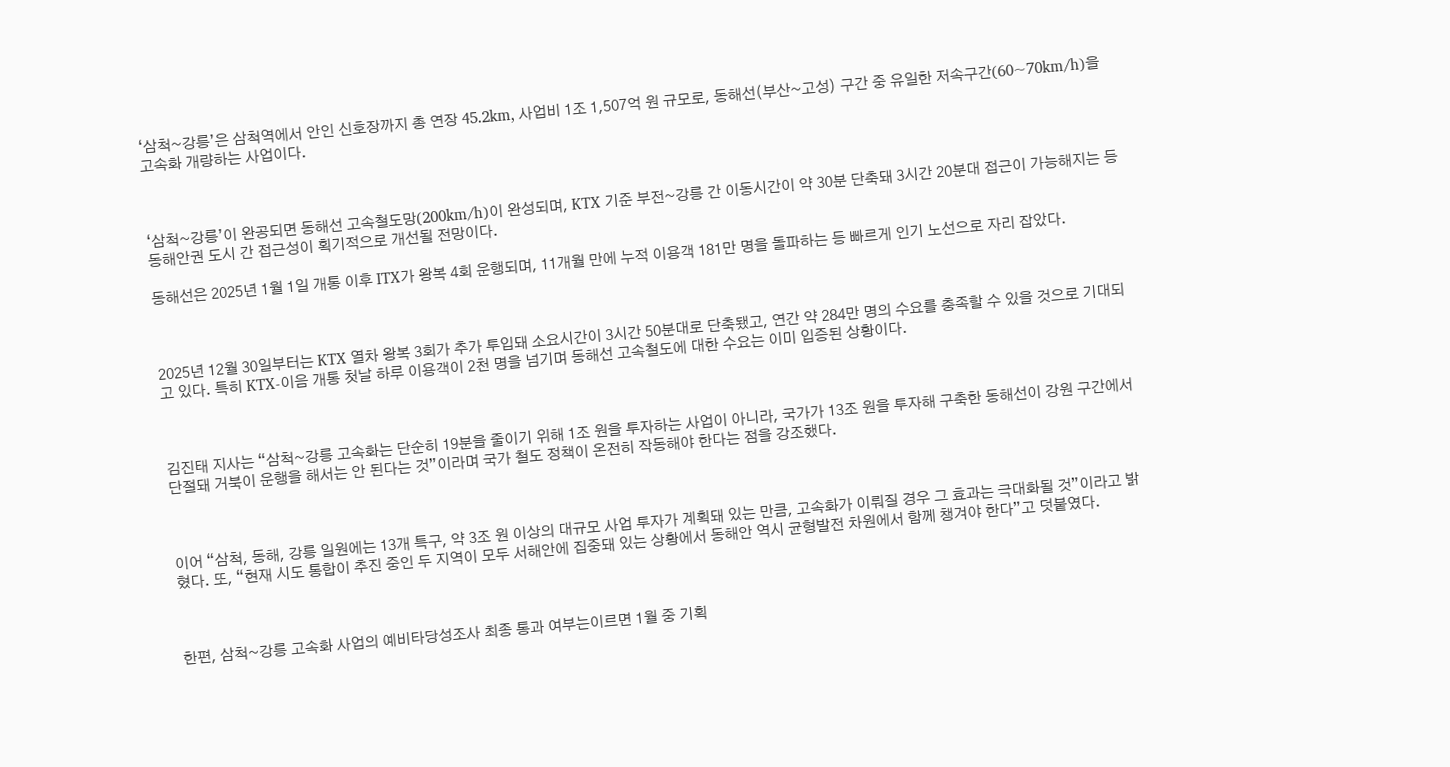‘삼척~강릉’은 삼척역에서 안인 신호장까지 총 연장 45.2km, 사업비 1조 1,507억 원 규모로, 동해선(부산~고성) 구간 중 유일한 저속구간(60~70km/h)을 고속화 개량하는 사업이다.



‘삼척~강릉’이 완공되면 동해선 고속철도망(200km/h)이 완성되며, KTX 기준 부전~강릉 간 이동시간이 약 30분 단축돼 3시간 20분대 접근이 가능해지는 등 동해안권 도시 간 접근성이 획기적으로 개선될 전망이다.

동해선은 2025년 1월 1일 개통 이후 ITX가 왕복 4회 운행되며, 11개월 만에 누적 이용객 181만 명을 돌파하는 등 빠르게 인기 노선으로 자리 잡았다.



2025년 12월 30일부터는 KTX 열차 왕복 3회가 추가 투입돼 소요시간이 3시간 50분대로 단축됐고, 연간 약 284만 명의 수요를 충족할 수 있을 것으로 기대되고 있다. 특히 KTX-이음 개통 첫날 하루 이용객이 2천 명을 넘기며 동해선 고속철도에 대한 수요는 이미 입증된 상황이다.



김진태 지사는 “삼척~강릉 고속화는 단순히 19분을 줄이기 위해 1조 원을 투자하는 사업이 아니라, 국가가 13조 원을 투자해 구축한 동해선이 강원 구간에서 단절돼 거북이 운행을 해서는 안 된다는 것”이라며 국가 철도 정책이 온전히 작동해야 한다는 점을 강조했다.



이어 “삼척, 동해, 강릉 일원에는 13개 특구, 약 3조 원 이상의 대규모 사업 투자가 계획돼 있는 만큼, 고속화가 이뤄질 경우 그 효과는 극대화될 것”이라고 밝혔다. 또, “현재 시도 통합이 추진 중인 두 지역이 모두 서해안에 집중돼 있는 상황에서 동해안 역시 균형발전 차원에서 함께 챙겨야 한다”고 덧붙였다.



한편, 삼척~강릉 고속화 사업의 예비타당성조사 최종 통과 여부는이르면 1월 중 기획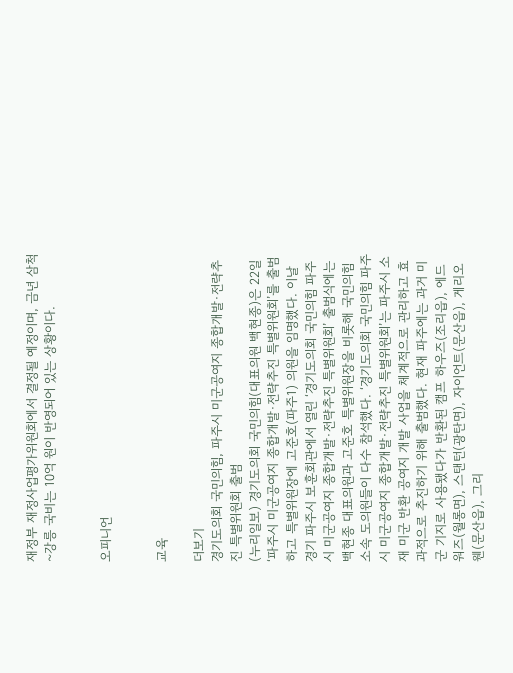재정부 재정사업평가위원회에서 결정될 예정이며, 금년 삼척~강릉 국비는 10억 원이 반영되어 있는 상황이다.


오피니언


교육

더보기
경기도의회 국민의힘, 파주시 미군공여지 종합개발·전략추진 특별위원회 출범
(누리일보) 경기도의회 국민의힘(대표의원 백현종)은 22일 ‘파주시 미군공여지 종합개발·전략추진 특별위원회’를 출범하고 특별위원장에 고준호(파주1) 의원을 임명했다. 이날 경기 파주시 보훈회관에서 열린 ‘경기도의회 국민의힘 파주시 미군공여지 종합개발·전략추진 특별위원회’ 출범식에는 백현종 대표의원과 고준호 특별위원장을 비롯해 국민의힘 소속 도의원들이 다수 참석했다. ‘경기도의회 국민의힘 파주시 미군공여지 종합개발·전략추진 특별위원회’는 파주시 소재 미군 반환 공여지 개발 사업을 체계적으로 관리하고 효과적으로 추진하기 위해 출범했다. 현재 파주에는 과거 미군 기지로 사용됐다가 반환된 캠프 하우즈(조리읍), 에드워즈(월롱면), 스탠턴(광탄면), 자이언트(문산읍), 게리오웬(문산읍), 그리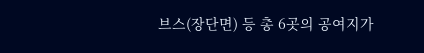브스(장단면) 등 총 6곳의 공여지가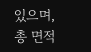있으며, 총 면적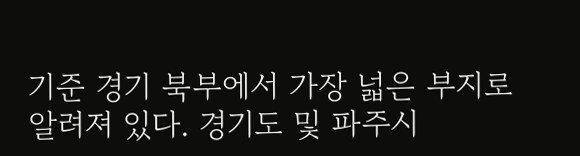기준 경기 북부에서 가장 넓은 부지로 알려져 있다. 경기도 및 파주시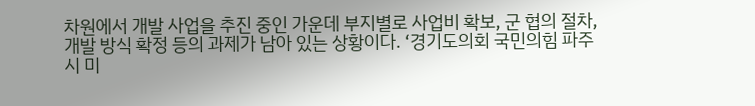차원에서 개발 사업을 추진 중인 가운데 부지별로 사업비 확보, 군 협의 절차, 개발 방식 확정 등의 과제가 남아 있는 상황이다. ‘경기도의회 국민의힘 파주시 미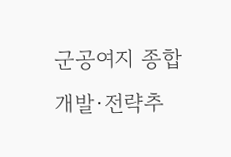군공여지 종합개발·전략추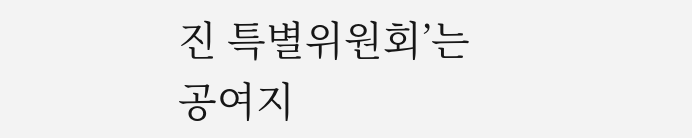진 특별위원회’는 공여지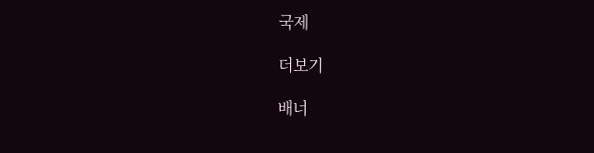국제

더보기

배너